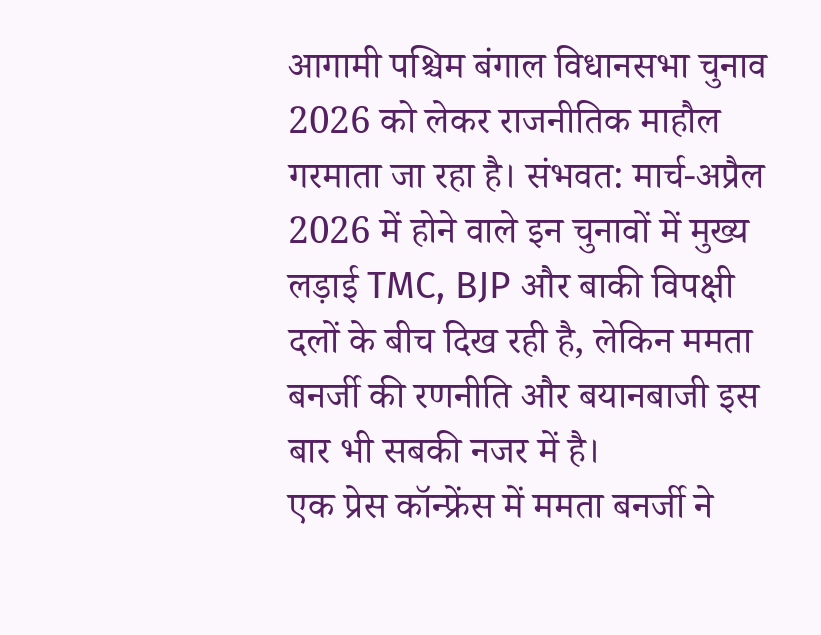आगामी पश्चिम बंगाल विधानसभा चुनाव 2026 को लेकर राजनीतिक माहौल गरमाता जा रहा है। संभवत: मार्च-अप्रैल 2026 में होने वाले इन चुनावों में मुख्य लड़ाई TMC, BJP और बाकी विपक्षी दलों के बीच दिख रही है, लेकिन ममता बनर्जी की रणनीति और बयानबाजी इस बार भी सबकी नजर में है।
एक प्रेस कॉन्फ्रेंस में ममता बनर्जी ने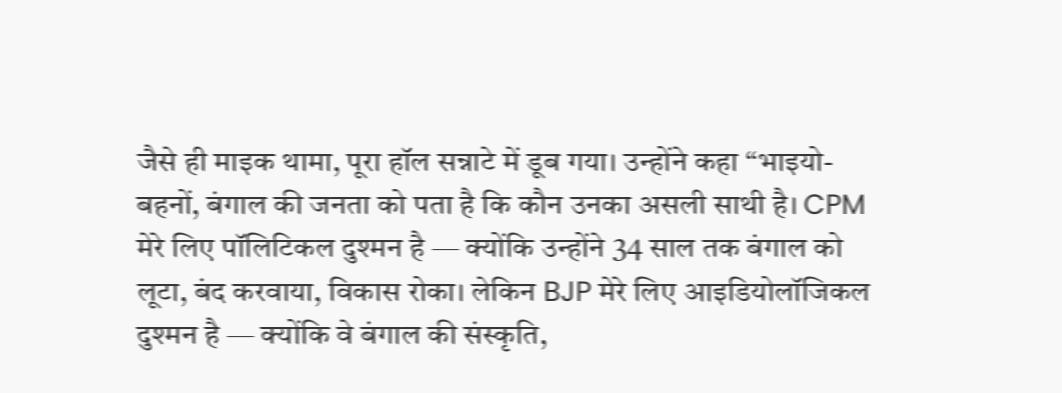जैसे ही माइक थामा, पूरा हॉल सन्नाटे में डूब गया। उन्होंने कहा “भाइयो-बहनों, बंगाल की जनता को पता है कि कौन उनका असली साथी है। CPM मेरे लिए पॉलिटिकल दुश्मन है — क्योंकि उन्होंने 34 साल तक बंगाल को लूटा, बंद करवाया, विकास रोका। लेकिन BJP मेरे लिए आइडियोलॉजिकल दुश्मन है — क्योंकि वे बंगाल की संस्कृति,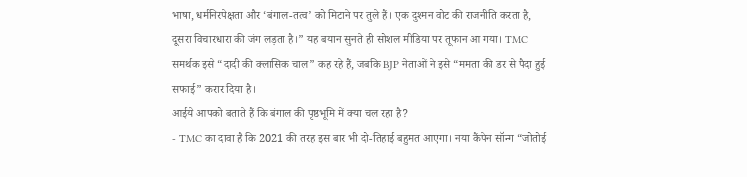भाषा, धर्मनिरपेक्षता और ‘बंगाल-तत्व’ को मिटाने पर तुले हैं। एक दुश्मन वोट की राजनीति करता है, दूसरा विचारधारा की जंग लड़ता है।” यह बयान सुनते ही सोशल मीडिया पर तूफान आ गया। TMC समर्थक इसे “दादी की क्लासिक चाल” कह रहे हैं, जबकि BJP नेताओं ने इसे “ममता की डर से पैदा हुई सफाई” करार दिया है।
आईये आपको बताते हैं कि बंगाल की पृष्ठभूमि में क्या चल रहा है?
- TMC का दावा है कि 2021 की तरह इस बार भी दो-तिहाई बहुमत आएगा। नया कैंपेन सॉन्ग “जोतोई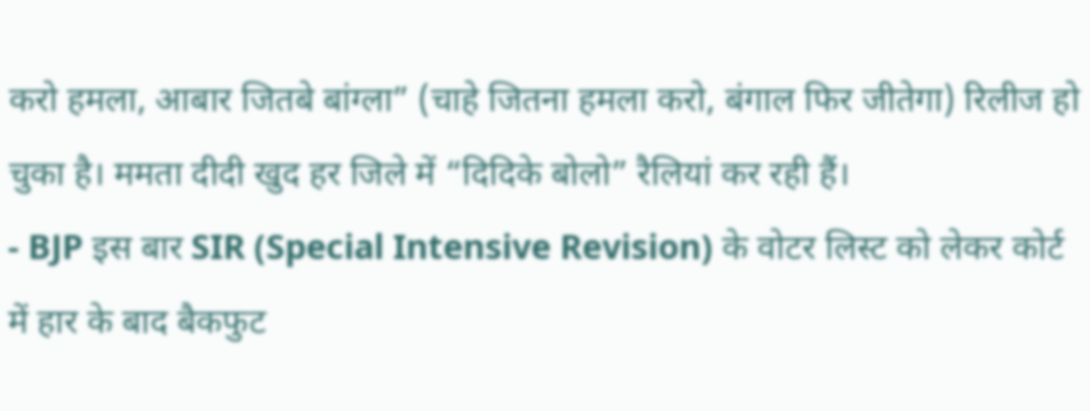करो हमला, आबार जितबे बांग्ला” (चाहे जितना हमला करो, बंगाल फिर जीतेगा) रिलीज हो चुका है। ममता दीदी खुद हर जिले में “दिदिके बोलो” रैलियां कर रही हैं।
- BJP इस बार SIR (Special Intensive Revision) के वोटर लिस्ट को लेकर कोर्ट में हार के बाद बैकफुट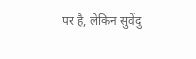पर है, लेकिन सुवेंदु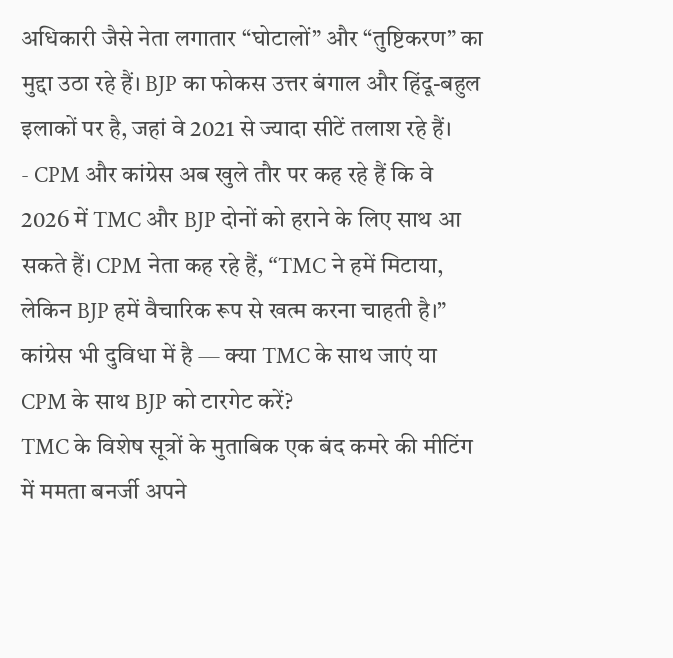अधिकारी जैसे नेता लगातार “घोटालों” और “तुष्टिकरण” का मुद्दा उठा रहे हैं। BJP का फोकस उत्तर बंगाल और हिंदू-बहुल इलाकों पर है, जहां वे 2021 से ज्यादा सीटें तलाश रहे हैं।
- CPM और कांग्रेस अब खुले तौर पर कह रहे हैं कि वे 2026 में TMC और BJP दोनों को हराने के लिए साथ आ सकते हैं। CPM नेता कह रहे हैं, “TMC ने हमें मिटाया, लेकिन BJP हमें वैचारिक रूप से खत्म करना चाहती है।” कांग्रेस भी दुविधा में है — क्या TMC के साथ जाएं या CPM के साथ BJP को टारगेट करें?
TMC के विशेष सूत्रों के मुताबिक एक बंद कमरे की मीटिंग में ममता बनर्जी अपने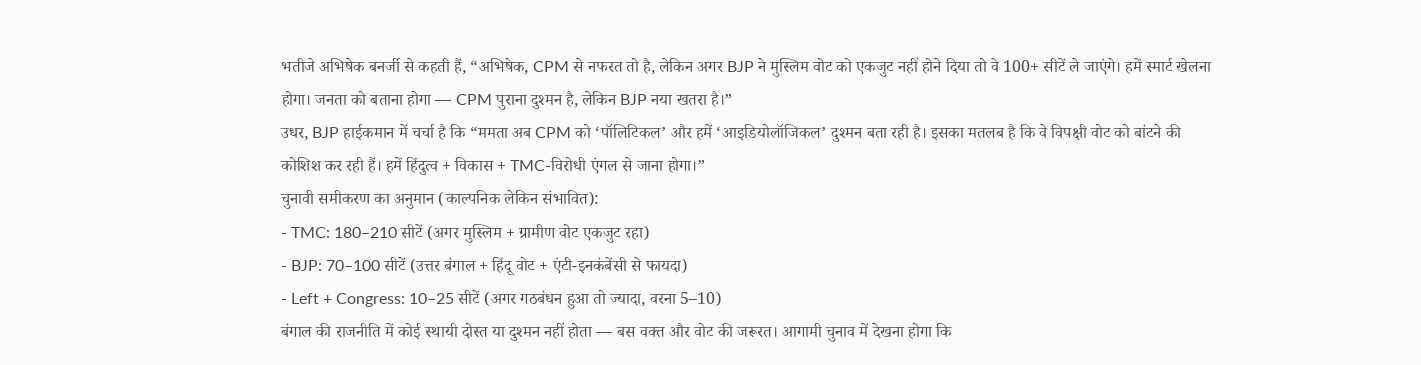भतीजे अभिषेक बनर्जी से कहती हैं, “अभिषेक, CPM से नफरत तो है, लेकिन अगर BJP ने मुस्लिम वोट को एकजुट नहीं होने दिया तो वे 100+ सीटें ले जाएंगे। हमें स्मार्ट खेलना होगा। जनता को बताना होगा — CPM पुराना दुश्मन है, लेकिन BJP नया खतरा है।”
उधर, BJP हाईकमान में चर्चा है कि “ममता अब CPM को ‘पॉलिटिकल’ और हमें ‘आइडियोलॉजिकल’ दुश्मन बता रही है। इसका मतलब है कि वे विपक्षी वोट को बांटने की कोशिश कर रही हैं। हमें हिंदुत्व + विकास + TMC-विरोधी एंगल से जाना होगा।”
चुनावी समीकरण का अनुमान (काल्पनिक लेकिन संभावित):
- TMC: 180–210 सीटें (अगर मुस्लिम + ग्रामीण वोट एकजुट रहा)
- BJP: 70–100 सीटें (उत्तर बंगाल + हिंदू वोट + एंटी-इनकंबेंसी से फायदा)
- Left + Congress: 10–25 सीटें (अगर गठबंधन हुआ तो ज्यादा, वरना 5–10)
बंगाल की राजनीति में कोई स्थायी दोस्त या दुश्मन नहीं होता — बस वक्त और वोट की जरूरत। आगामी चुनाव में देखना होगा कि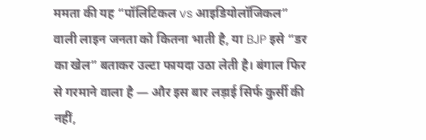ममता की यह “पॉलिटिकल vs आइडियोलॉजिकल” वाली लाइन जनता को कितना भाती है, या BJP इसे “डर का खेल” बताकर उल्टा फायदा उठा लेती है। बंगाल फिर से गरमाने वाला है — और इस बार लड़ाई सिर्फ कुर्सी की नहीं,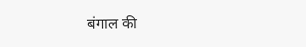बंगाल की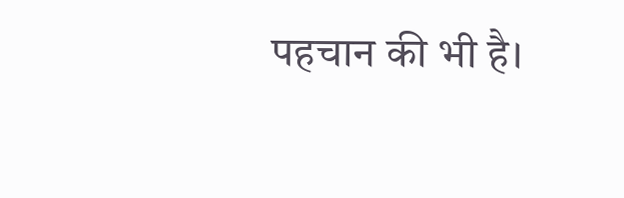पहचान की भी है।